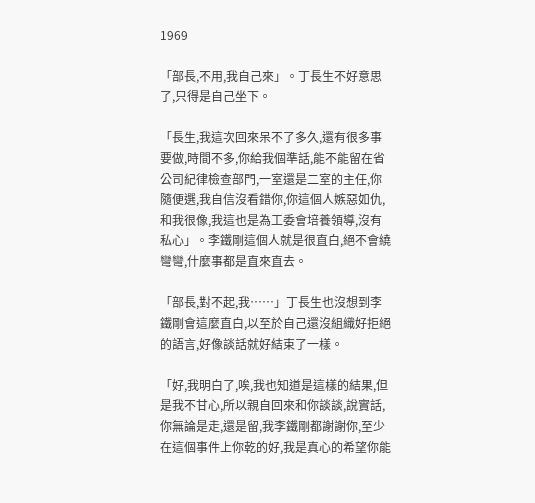1969

「部長,不用,我自己來」。丁長生不好意思了,只得是自己坐下。

「長生,我這次回來呆不了多久,還有很多事要做,時間不多,你給我個準話,能不能留在省公司紀律檢查部門,一室還是二室的主任,你隨便選,我自信沒看錯你,你這個人嫉惡如仇,和我很像,我這也是為工委會培養領導,沒有私心」。李鐵剛這個人就是很直白,絕不會繞彎彎,什麼事都是直來直去。

「部長,對不起,我……」丁長生也沒想到李鐵剛會這麼直白,以至於自己還沒組織好拒絕的語言,好像談話就好結束了一樣。

「好,我明白了,唉,我也知道是這樣的結果,但是我不甘心,所以親自回來和你談談,說實話,你無論是走,還是留,我李鐵剛都謝謝你,至少在這個事件上你乾的好,我是真心的希望你能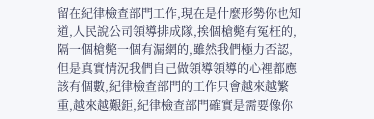留在紀律檢查部門工作,現在是什麼形勢你也知道,人民說公司領導排成隊,挨個槍斃有冤枉的,隔一個槍斃一個有漏網的,雖然我們極力否認,但是真實情況我們自己做領導領導的心裡都應該有個數,紀律檢查部門的工作只會越來越繁重,越來越艱鉅,紀律檢查部門確實是需要像你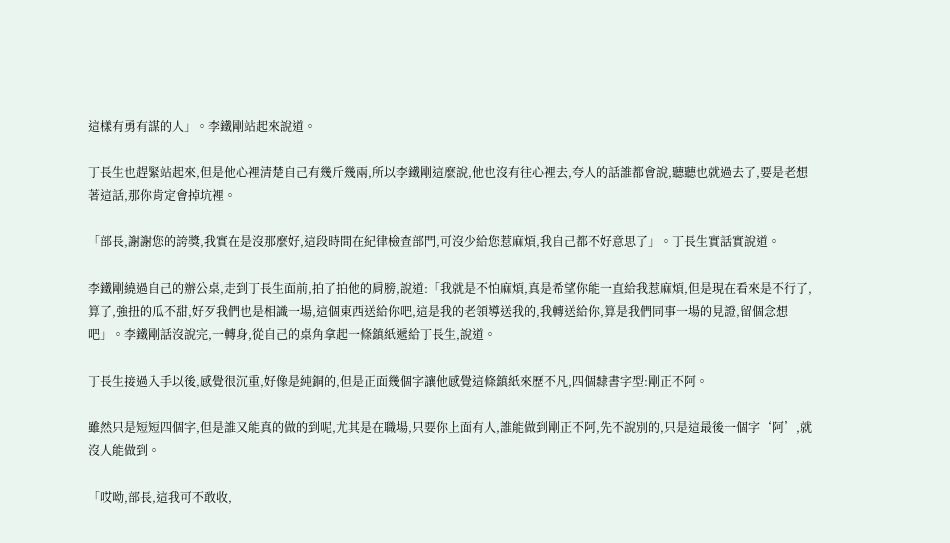這樣有勇有謀的人」。李鐵剛站起來說道。

丁長生也趕緊站起來,但是他心裡清楚自己有幾斤幾兩,所以李鐵剛這麼說,他也沒有往心裡去,夸人的話誰都會說,聽聽也就過去了,要是老想著這話,那你肯定會掉坑裡。

「部長,謝謝您的誇獎,我實在是沒那麼好,這段時間在紀律檢查部門,可沒少給您惹麻煩,我自己都不好意思了」。丁長生實話實說道。

李鐵剛繞過自己的辦公桌,走到丁長生面前,拍了拍他的肩膀,說道:「我就是不怕麻煩,真是希望你能一直給我惹麻煩,但是現在看來是不行了,算了,強扭的瓜不甜,好歹我們也是相識一場,這個東西送給你吧,這是我的老領導送我的,我轉送給你,算是我們同事一場的見證,留個念想吧」。李鐵剛話沒說完,一轉身,從自己的桌角拿起一條鎮紙遞給丁長生,說道。

丁長生接過入手以後,感覺很沉重,好像是純銅的,但是正面幾個字讓他感覺這條鎮紙來歷不凡,四個隸書字型:剛正不阿。

雖然只是短短四個字,但是誰又能真的做的到呢,尤其是在職場,只要你上面有人,誰能做到剛正不阿,先不說別的,只是這最後一個字‘阿’,就沒人能做到。

「哎呦,部長,這我可不敢收,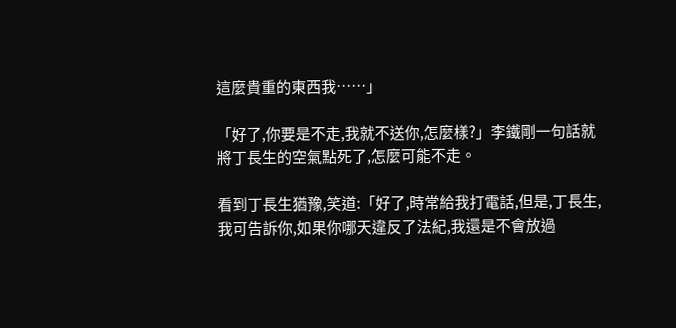這麼貴重的東西我……」

「好了,你要是不走,我就不送你,怎麼樣?」李鐵剛一句話就將丁長生的空氣點死了,怎麼可能不走。

看到丁長生猶豫,笑道:「好了,時常給我打電話,但是,丁長生,我可告訴你,如果你哪天違反了法紀,我還是不會放過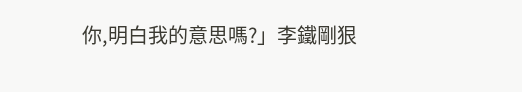你,明白我的意思嗎?」李鐵剛狠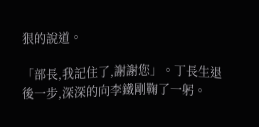狠的說道。

「部長,我記住了,謝謝您」。丁長生退後一步,深深的向李鐵剛鞠了一躬。